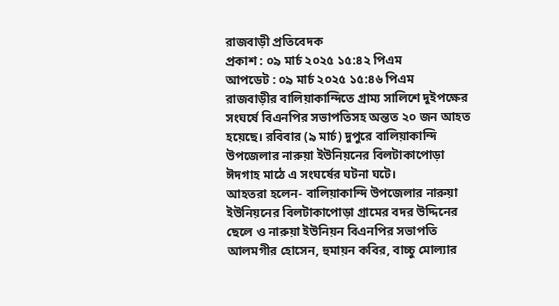রাজবাড়ী প্রতিবেদক
প্রকাশ : ০৯ মার্চ ২০২৫ ১৫:৪২ পিএম
আপডেট : ০৯ মার্চ ২০২৫ ১৫:৪৬ পিএম
রাজবাড়ীর বালিয়াকান্দিতে গ্রাম্য সালিশে দুইপক্ষের সংঘর্ষে বিএনপির সভাপতিসহ অন্তত ২০ জন আহত হয়েছে। রবিবার (৯ মার্চ) দুপুরে বালিয়াকান্দি উপজেলার নারুয়া ইউনিয়নের বিলটাকাপোড়া ঈদগাহ মাঠে এ সংঘর্ষের ঘটনা ঘটে।
আহতরা হলেন- বালিয়াকান্দি উপজেলার নারুয়া ইউনিয়নের বিলটাকাপোড়া গ্রামের বদর উদ্দিনের ছেলে ও নারুয়া ইউনিয়ন বিএনপির সভাপতি আলমগীর হোসেন, হুমায়ন কবির, বাচ্চু মোল্যার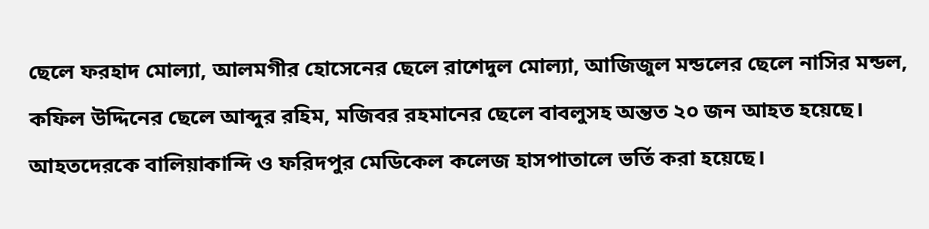ছেলে ফরহাদ মোল্যা, আলমগীর হোসেনের ছেলে রাশেদুল মোল্যা, আজিজুল মন্ডলের ছেলে নাসির মন্ডল, কফিল উদ্দিনের ছেলে আব্দুর রহিম, মজিবর রহমানের ছেলে বাবলুসহ অন্তত ২০ জন আহত হয়েছে। আহতদেরকে বালিয়াকান্দি ও ফরিদপুর মেডিকেল কলেজ হাসপাতালে ভর্তি করা হয়েছে।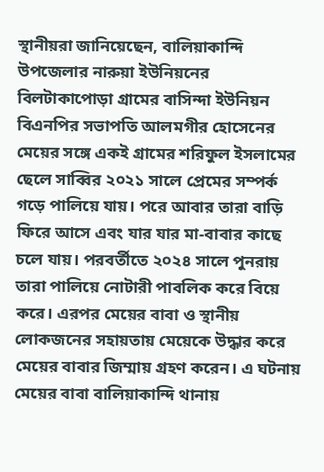স্থানীয়রা জানিয়েছেন, বালিয়াকান্দি উপজেলার নারুয়া ইউনিয়নের বিলটাকাপোড়া গ্রামের বাসিন্দা ইউনিয়ন বিএনপির সভাপতি আলমগীর হোসেনের মেয়ের সঙ্গে একই গ্রামের শরিফুল ইসলামের ছেলে সাব্বির ২০২১ সালে প্রেমের সম্পর্ক গড়ে পালিয়ে যায়। পরে আবার তারা বাড়ি ফিরে আসে এবং যার যার মা-বাবার কাছে চলে যায়। পরবর্তীতে ২০২৪ সালে পুনরায় তারা পালিয়ে নোটারী পাবলিক করে বিয়ে করে। এরপর মেয়ের বাবা ও স্থানীয় লোকজনের সহায়তায় মেয়েকে উদ্ধার করে মেয়ের বাবার জিম্মায় গ্রহণ করেন। এ ঘটনায় মেয়ের বাবা বালিয়াকান্দি থানায়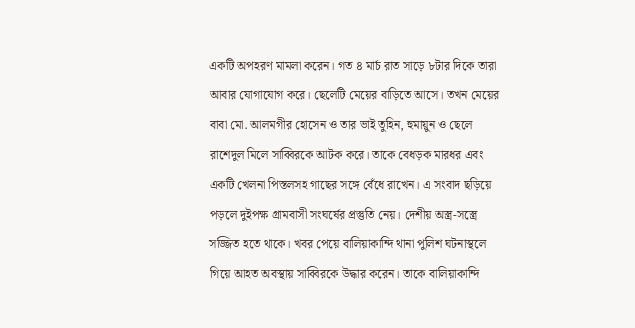একটি অপহরণ মামলা করেন। গত ৪ মার্চ রাত সাড়ে ৮টার দিকে তারা আবার যোগাযোগ করে। ছেলেটি মেয়ের বাড়িতে আসে। তখন মেয়ের বাবা মো. আলমগীর হোসেন ও তার ভাই তুহিন, হুমায়ুন ও ছেলে রাশেদুল মিলে সাব্বিরকে আটক করে। তাকে বেধড়ক মারধর এবং একটি খেলনা পিস্তলসহ গাছের সঙ্গে বেঁধে রাখেন। এ সংবাদ ছড়িয়ে পড়লে দুইপক্ষ গ্রামবাসী সংঘর্ষের প্রস্তুতি নেয়। দেশীয় অস্ত্র-সস্ত্রে সজ্জিত হতে থাকে। খবর পেয়ে বালিয়াকান্দি থানা পুলিশ ঘটনাস্থলে গিয়ে আহত অবস্থায় সাব্বিরকে উদ্ধার করেন। তাকে বালিয়াকান্দি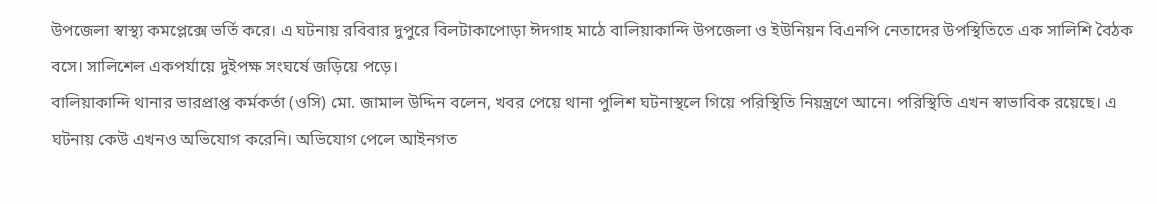উপজেলা স্বাস্থ্য কমপ্লেক্সে ভর্তি করে। এ ঘটনায় রবিবার দুপুরে বিলটাকাপোড়া ঈদগাহ মাঠে বালিয়াকান্দি উপজেলা ও ইউনিয়ন বিএনপি নেতাদের উপস্থিতিতে এক সালিশি বৈঠক বসে। সালিশেল একপর্যায়ে দুইপক্ষ সংঘর্ষে জড়িয়ে পড়ে।
বালিয়াকান্দি থানার ভারপ্রাপ্ত কর্মকর্তা (ওসি) মো. জামাল উদ্দিন বলেন, খবর পেয়ে থানা পুলিশ ঘটনাস্থলে গিয়ে পরিস্থিতি নিয়ন্ত্রণে আনে। পরিস্থিতি এখন স্বাভাবিক রয়েছে। এ ঘটনায় কেউ এখনও অভিযোগ করেনি। অভিযোগ পেলে আইনগত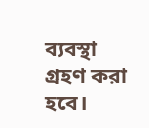ব্যবস্থা গ্রহণ করা হবে।